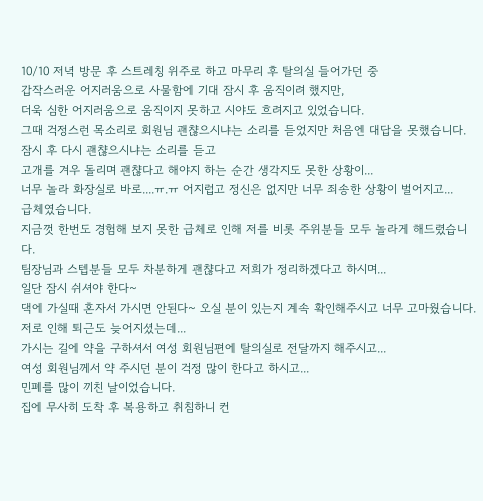10/10 저녁 방문 후 스트레칭 위주로 하고 마무리 후 탈의실 들어가던 중
갑작스러운 어지러움으로 사물함에 기대 잠시 후 움직이려 했지만,
더욱 심한 어지러움으로 움직이지 못하고 시야도 흐려지고 있었습니다.
그때 걱정스런 목소리로 회원님 괜챦으시냐는 소리를 듣었지만 처음엔 대답을 못했습니다.
잠시 후 다시 괜챦으시냐는 소리를 듣고
고개를 겨우 돌리며 괜챦다고 해야지 하는 순간 생각지도 못한 상황이...
너무 놀라 화장실로 바로....ㅠ.ㅠ 어지럽고 정신은 없지만 너무 죄송한 상황이 벌어지고...
급체였습니다.
지금껏 한번도 경험해 보지 못한 급체로 인해 저를 비롯 주위분들 모두 놀라게 해드렸습니다.
팀장님과 스텝분들 모두 차분하게 괜챦다고 저희가 정리하겠다고 하시며...
일단 잠시 쉬셔야 한다~
댁에 가실때 혼자서 가시면 안된다~ 오실 분이 있는지 계속 확인해주시고 너무 고마웠습니다.
저로 인해 퇴근도 늦어지셨는데...
가시는 길에 약을 구하셔서 여성 회원님편에 탈의실로 전달까지 해주시고...
여성 회원님께서 약 주시던 분이 걱정 많이 한다고 하시고...
민폐를 많이 끼친 날이었습니다.
집에 무사히 도착 후 복용하고 취침하니 컨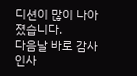디션이 많이 나아졌습니다.
다음날 바로 감사 인사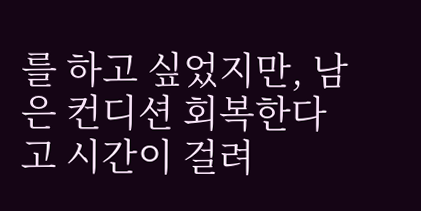를 하고 싶었지만, 남은 컨디션 회복한다고 시간이 걸려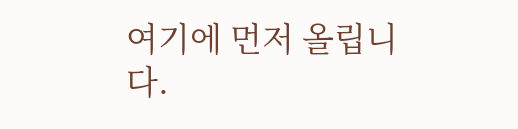여기에 먼저 올립니다.